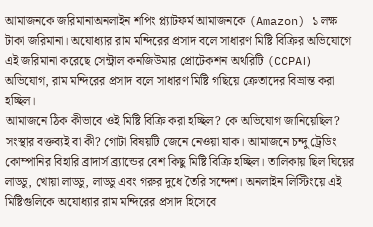আমাজনকে জরিমানাঅনলাইন শপিং প্ল্যাটফর্ম আমাজনকে (Amazon) ১ লক্ষ টাকা জরিমানা। অযোধ্যার রাম মন্দিরের প্রসাদ বলে সাধারণ মিষ্টি বিক্রির অভিযোগে এই জরিমানা করেছে সেন্ট্রাল কনজিউমার প্রোটেকশন অথরিটি (CCPA।) অভিযোগ, রাম মন্দিরের প্রসাদ বলে সাধারণ মিষ্টি গছিয়ে ক্রেতাদের বিভ্রান্ত করা হচ্ছিল।
আমাজনে ঠিক কীভাবে ওই মিষ্টি বিক্রি করা হচ্ছিল? কে অভিযোগ জানিয়েছিল? সংস্থার বক্তব্যই বা কী? গোটা বিষয়টি জেনে নেওয়া যাক। আমাজনে চন্দু ট্রেডিং কোম্পানির বিহারি ব্রাদার্স ব্র্যান্ডের বেশ কিছু মিষ্টি বিক্রি হচ্ছিল। তালিকায় ছিল ঘিয়ের লাড্ডু, খোয়া লাড্ডু, লাড্ডু এবং গরুর দুধে তৈরি সন্দেশ। অনলাইন লিস্টিংয়ে এই মিষ্টিগুলিকে অযোধ্যার রাম মন্দিরের প্রসাদ হিসেবে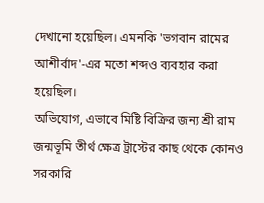দেখানো হয়েছিল। এমনকি 'ভগবান রামের আশীর্বাদ'-এর মতো শব্দও ব্যবহার করা হয়েছিল।
অভিযোগ, এভাবে মিষ্টি বিক্রির জন্য শ্রী রাম জন্মভূমি তীর্থ ক্ষেত্র ট্রাস্টের কাছ থেকে কোনও সরকারি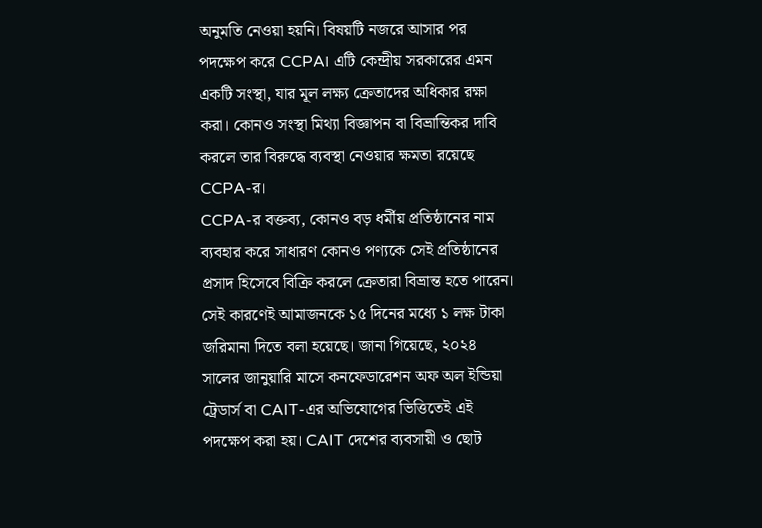অনুমতি নেওয়া হয়নি। বিষয়টি নজরে আসার পর পদক্ষেপ করে CCPA। এটি কেন্দ্রীয় সরকারের এমন একটি সংস্থা, যার মূল লক্ষ্য ক্রেতাদের অধিকার রক্ষা করা। কোনও সংস্থা মিথ্যা বিজ্ঞাপন বা বিভ্রান্তিকর দাবি করলে তার বিরুদ্ধে ব্যবস্থা নেওয়ার ক্ষমতা রয়েছে CCPA-র।
CCPA-র বক্তব্য, কোনও বড় ধর্মীয় প্রতিষ্ঠানের নাম ব্যবহার করে সাধারণ কোনও পণ্যকে সেই প্রতিষ্ঠানের প্রসাদ হিসেবে বিক্রি করলে ক্রেতারা বিভ্রান্ত হতে পারেন। সেই কারণেই আমাজনকে ১৫ দিনের মধ্যে ১ লক্ষ টাকা জরিমানা দিতে বলা হয়েছে। জানা গিয়েছে, ২০২৪ সালের জানুয়ারি মাসে কনফেডারেশন অফ অল ইন্ডিয়া ট্রেডার্স বা CAIT-এর অভিযোগের ভিত্তিতেই এই পদক্ষেপ করা হয়। CAIT দেশের ব্যবসায়ী ও ছোট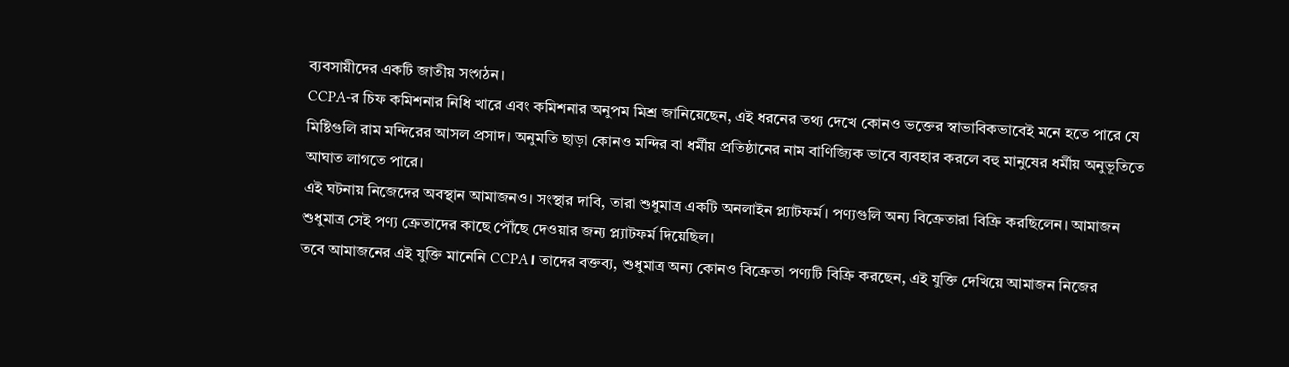ব্যবসায়ীদের একটি জাতীয় সংগঠন।
CCPA-র চিফ কমিশনার নিধি খারে এবং কমিশনার অনুপম মিশ্র জানিয়েছেন, এই ধরনের তথ্য দেখে কোনও ভক্তের স্বাভাবিকভাবেই মনে হতে পারে যে মিষ্টিগুলি রাম মন্দিরের আসল প্রসাদ। অনুমতি ছাড়া কোনও মন্দির বা ধর্মীয় প্রতিষ্ঠানের নাম বাণিজ্যিক ভাবে ব্যবহার করলে বহু মানুষের ধর্মীয় অনুভূতিতে আঘাত লাগতে পারে।
এই ঘটনায় নিজেদের অবস্থান আমাজনও। সংস্থার দাবি, তারা শুধুমাত্র একটি অনলাইন প্ল্যাটফর্ম। পণ্যগুলি অন্য বিক্রেতারা বিক্রি করছিলেন। আমাজন শুধুমাত্র সেই পণ্য ক্রেতাদের কাছে পৌঁছে দেওয়ার জন্য প্ল্যাটফর্ম দিয়েছিল।
তবে আমাজনের এই যুক্তি মানেনি CCPA। তাদের বক্তব্য, শুধুমাত্র অন্য কোনও বিক্রেতা পণ্যটি বিক্রি করছেন, এই যুক্তি দেখিয়ে আমাজন নিজের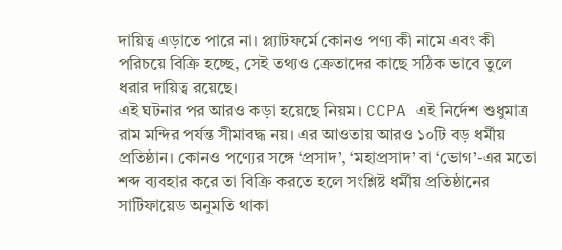দায়িত্ব এড়াতে পারে না। প্ল্যাটফর্মে কোনও পণ্য কী নামে এবং কী পরিচয়ে বিক্রি হচ্ছে, সেই তথ্যও ক্রেতাদের কাছে সঠিক ভাবে তুলে ধরার দায়িত্ব রয়েছে।
এই ঘটনার পর আরও কড়া হয়েছে নিয়ম। CCPA এই নির্দেশ শুধুমাত্র রাম মন্দির পর্যন্ত সীমাবদ্ধ নয়। এর আওতায় আরও ১০টি বড় ধর্মীয় প্রতিষ্ঠান। কোনও পণ্যের সঙ্গে ‘প্রসাদ’, ‘মহাপ্রসাদ’ বা ‘ভোগ’-এর মতো শব্দ ব্যবহার করে তা বিক্রি করতে হলে সংশ্লিষ্ট ধর্মীয় প্রতিষ্ঠানের সার্টিফায়েড অনুমতি থাকা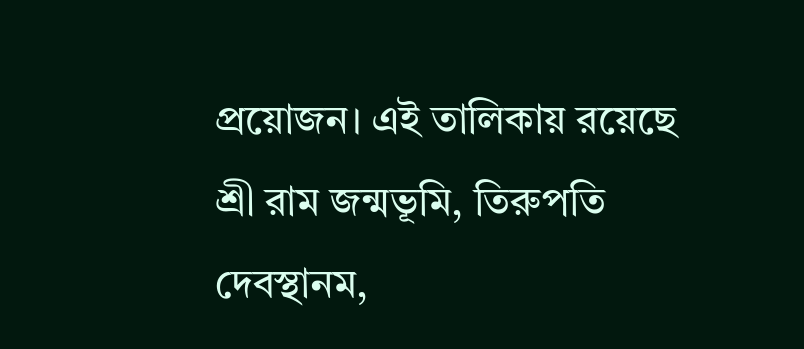প্রয়োজন। এই তালিকায় রয়েছে শ্রী রাম জন্মভূমি, তিরুপতি দেবস্থানম,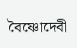বৈষ্ণোদেবী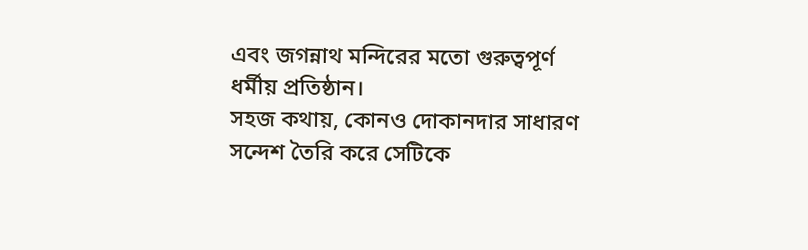এবং জগন্নাথ মন্দিরের মতো গুরুত্বপূর্ণ ধর্মীয় প্রতিষ্ঠান।
সহজ কথায়, কোনও দোকানদার সাধারণ সন্দেশ তৈরি করে সেটিকে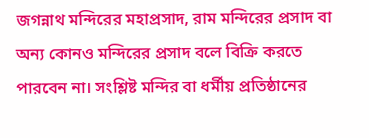জগন্নাথ মন্দিরের মহাপ্রসাদ, রাম মন্দিরের প্রসাদ বা অন্য কোনও মন্দিরের প্রসাদ বলে বিক্রি করতে পারবেন না। সংশ্লিষ্ট মন্দির বা ধর্মীয় প্রতিষ্ঠানের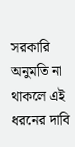সরকারি অনুমতি না থাকলে এই ধরনের দাবি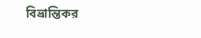বিভ্রান্তিকর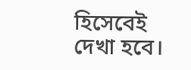হিসেবেই দেখা হবে।